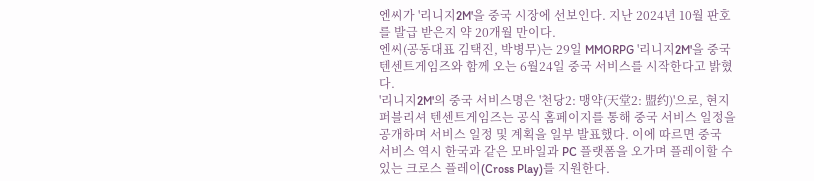엔씨가 '리니지2M'을 중국 시장에 선보인다. 지난 2024년 10월 판호를 발급 받은지 약 20개월 만이다.
엔씨(공동대표 김택진, 박병무)는 29일 MMORPG '리니지2M'을 중국 텐센트게임즈와 함께 오는 6월24일 중국 서비스를 시작한다고 밝혔다.
'리니지2M'의 중국 서비스명은 '천당2: 맹약(天堂2: 盟约)'으로, 현지 퍼블리셔 텐센트게임즈는 공식 홈페이지를 통해 중국 서비스 일정을 공개하며 서비스 일정 및 계획을 일부 발표했다. 이에 따르면 중국 서비스 역시 한국과 같은 모바일과 PC 플랫폼을 오가며 플레이할 수 있는 크로스 플레이(Cross Play)를 지원한다.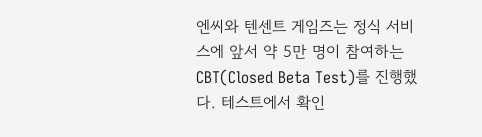엔씨와 텐센트 게임즈는 정식 서비스에 앞서 약 5만 명이 참여하는 CBT(Closed Beta Test)를 진행했다. 테스트에서 확인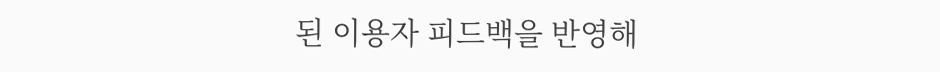된 이용자 피드백을 반영해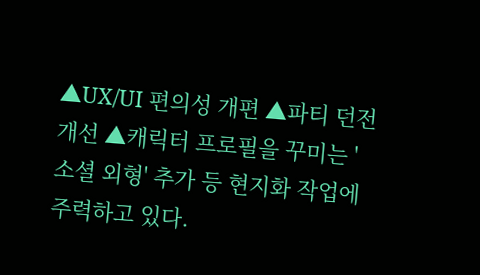▲UX/UI 편의성 개편 ▲파티 던전 개선 ▲캐릭터 프로필을 꾸미는 '소셜 외형' 추가 등 현지화 작업에 주력하고 있다.